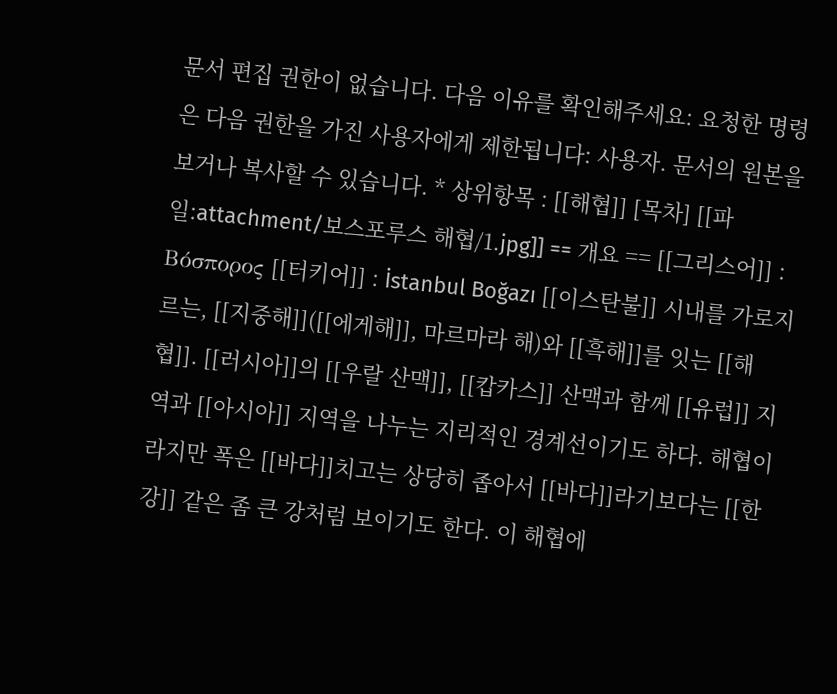문서 편집 권한이 없습니다. 다음 이유를 확인해주세요: 요청한 명령은 다음 권한을 가진 사용자에게 제한됩니다: 사용자. 문서의 원본을 보거나 복사할 수 있습니다. * 상위항목 : [[해협]] [목차] [[파일:attachment/보스포루스 해협/1.jpg]] == 개요 == [[그리스어]] : Βόσπορος [[터키어]] : İstanbul Boğazı [[이스탄불]] 시내를 가로지르는, [[지중해]]([[에게해]], 마르마라 해)와 [[흑해]]를 잇는 [[해협]]. [[러시아]]의 [[우랄 산맥]], [[캅카스]] 산맥과 함께 [[유럽]] 지역과 [[아시아]] 지역을 나누는 지리적인 경계선이기도 하다. 해협이라지만 폭은 [[바다]]치고는 상당히 좁아서 [[바다]]라기보다는 [[한강]] 같은 좀 큰 강처럼 보이기도 한다. 이 해협에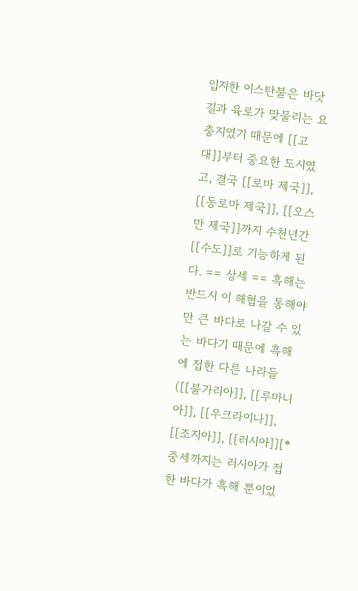입지한 이스탄불은 바닷길과 육로가 맞물리는 요충지였기 때문에 [[고대]]부터 중요한 도시였고, 결국 [[로마 제국]], [[동로마 제국]], [[오스만 제국]]까지 수천년간 [[수도]]로 기능하게 된다. == 상세 == 흑해는 반드시 이 해협을 통해야만 큰 바다로 나갈 수 있는 바다기 때문에 흑해에 접한 다른 나라들([[불가리아]], [[루마니아]], [[우크라이나]], [[조지아]], [[러시아]][* 중세까지는 러시아가 접한 바다가 흑해 뿐이었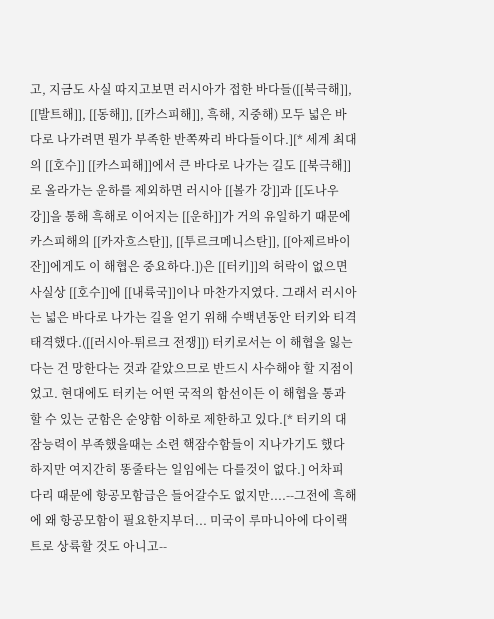고, 지금도 사실 따지고보면 러시아가 접한 바다들([[북극해]], [[발트해]], [[동해]], [[카스피해]], 흑해, 지중해) 모두 넓은 바다로 나가려면 뭔가 부족한 반쪽짜리 바다들이다.][* 세계 최대의 [[호수]] [[카스피해]]에서 큰 바다로 나가는 길도 [[북극해]]로 올라가는 운하를 제외하면 러시아 [[볼가 강]]과 [[도나우 강]]을 통해 흑해로 이어지는 [[운하]]가 거의 유일하기 때문에 카스피해의 [[카자흐스탄]], [[투르크메니스탄]], [[아제르바이잔]]에게도 이 해협은 중요하다.])은 [[터키]]의 허락이 없으면 사실상 [[호수]]에 [[내륙국]]이나 마찬가지였다. 그래서 러시아는 넓은 바다로 나가는 길을 얻기 위해 수백년동안 터키와 티격태격했다.([[러시아-튀르크 전쟁]]) 터키로서는 이 해협을 잃는다는 건 망한다는 것과 같았으므로 반드시 사수해야 할 지점이었고. 현대에도 터키는 어떤 국적의 함선이든 이 해협을 통과할 수 있는 군함은 순양함 이하로 제한하고 있다.[* 터키의 대잠능력이 부족했을때는 소련 핵잠수함들이 지나가기도 했다 하지만 여지간히 똥줄타는 일임에는 다를것이 없다.] 어차피 다리 때문에 항공모함급은 들어갈수도 없지만....--그전에 흑해에 왜 항공모함이 필요한지부더... 미국이 루마니아에 다이랙트로 상륙할 것도 아니고--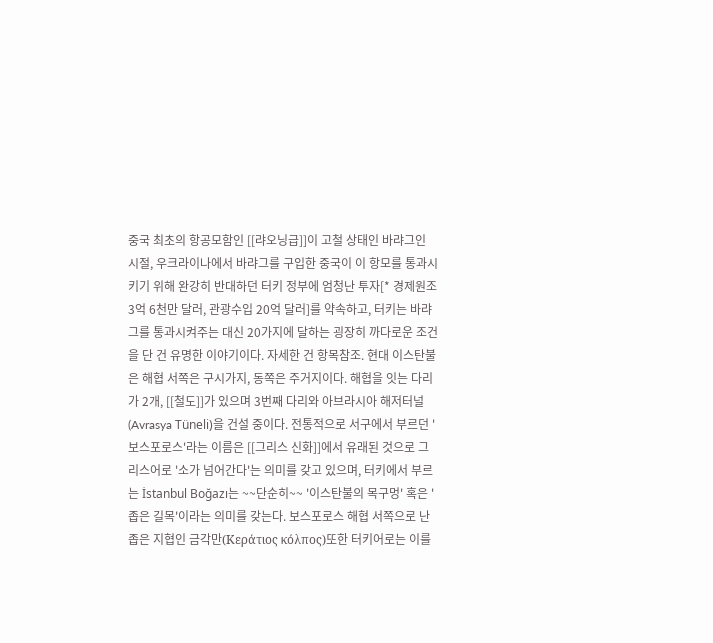중국 최초의 항공모함인 [[랴오닝급]]이 고철 상태인 바랴그인 시절, 우크라이나에서 바랴그를 구입한 중국이 이 항모를 통과시키기 위해 완강히 반대하던 터키 정부에 엄청난 투자[* 경제원조 3억 6천만 달러, 관광수입 20억 달러]를 약속하고, 터키는 바랴그를 통과시켜주는 대신 20가지에 달하는 굉장히 까다로운 조건을 단 건 유명한 이야기이다. 자세한 건 항목참조. 현대 이스탄불은 해협 서쪽은 구시가지, 동쪽은 주거지이다. 해협을 잇는 다리가 2개, [[철도]]가 있으며 3번째 다리와 아브라시아 해저터널(Avrasya Tüneli)을 건설 중이다. 전통적으로 서구에서 부르던 '보스포로스'라는 이름은 [[그리스 신화]]에서 유래된 것으로 그리스어로 '소가 넘어간다'는 의미를 갖고 있으며, 터키에서 부르는 İstanbul Boğazı는 ~~단순히~~ '이스탄불의 목구멍' 혹은 '좁은 길목'이라는 의미를 갖는다. 보스포로스 해협 서쪽으로 난 좁은 지협인 금각만(Κεράτιος κόλπος)또한 터키어로는 이를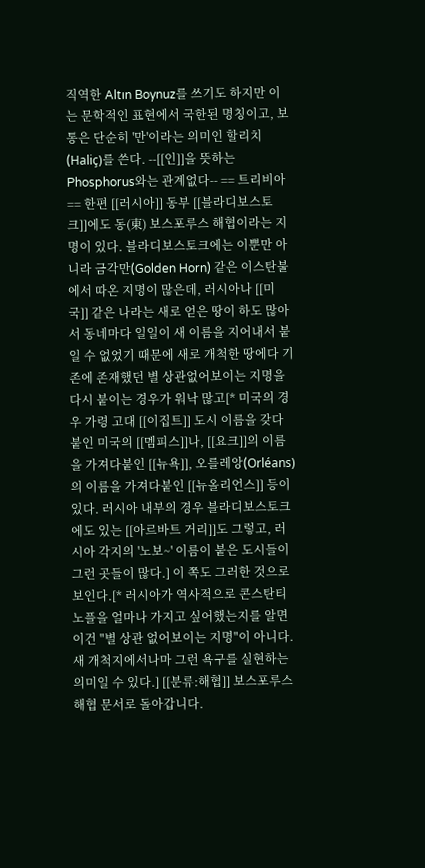직역한 Altın Boynuz를 쓰기도 하지만 이는 문학적인 표현에서 국한된 명칭이고, 보통은 단순히 '만'이라는 의미인 할리치(Haliç)를 쓴다. --[[인]]을 뜻하는 Phosphorus와는 관계없다-- == 트리비아 == 한편 [[러시아]] 동부 [[블라디보스토크]]에도 동(東) 보스포루스 해협이라는 지명이 있다. 블라디보스토크에는 이뿐만 아니라 금각만(Golden Horn) 같은 이스탄불에서 따온 지명이 많은데, 러시아나 [[미국]] 같은 나라는 새로 얻은 땅이 하도 많아서 동네마다 일일이 새 이름을 지어내서 붙일 수 없었기 때문에 새로 개척한 땅에다 기존에 존재했던 별 상관없어보이는 지명을 다시 붙이는 경우가 워낙 많고[* 미국의 경우 가령 고대 [[이집트]] 도시 이름을 갖다붙인 미국의 [[멤피스]]나, [[요크]]의 이름을 가져다붙인 [[뉴욕]], 오를레앙(Orléans)의 이름을 가져다붙인 [[뉴올리언스]] 등이 있다. 러시아 내부의 경우 블라디보스토크에도 있는 [[아르바트 거리]]도 그렇고, 러시아 각지의 '노보~' 이름이 붙은 도시들이 그런 곳들이 많다.] 이 쪽도 그러한 것으로 보인다.[* 러시아가 역사적으로 콘스탄티노플을 얼마나 가지고 싶어했는지를 알면 이건 "별 상관 없어보이는 지명"이 아니다. 새 개척지에서나마 그런 욕구를 실현하는 의미일 수 있다.] [[분류:해협]] 보스포루스 해협 문서로 돌아갑니다.